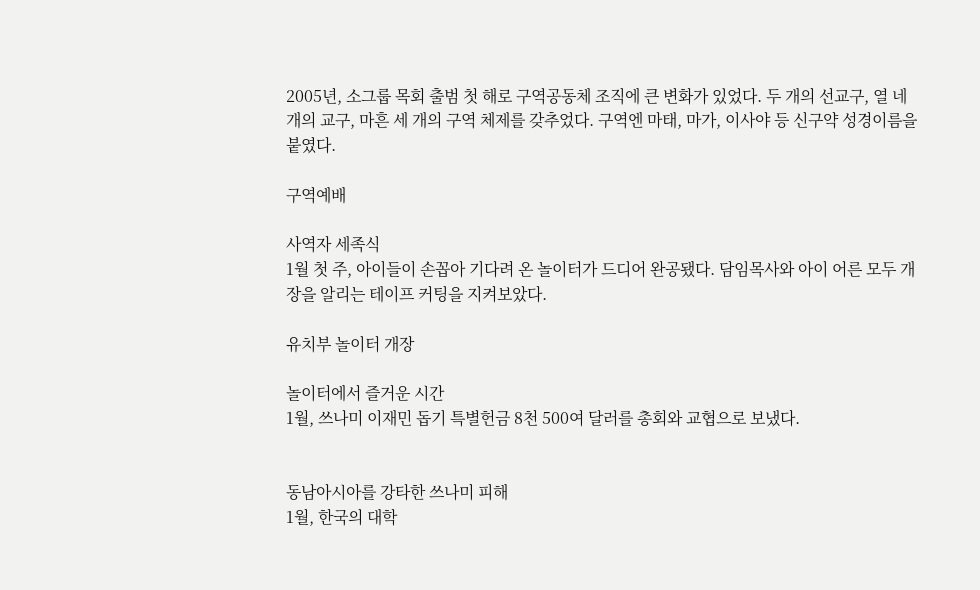2005년, 소그룹 목회 출범 첫 해로 구역공동체 조직에 큰 변화가 있었다. 두 개의 선교구, 열 네 개의 교구, 마흔 세 개의 구역 체제를 갖추었다. 구역엔 마태, 마가, 이사야 등 신구약 성경이름을 붙였다.

구역예배

사역자 세족식
1월 첫 주, 아이들이 손꼽아 기다려 온 놀이터가 드디어 완공됐다. 담임목사와 아이 어른 모두 개장을 알리는 테이프 커팅을 지켜보았다.

유치부 놀이터 개장

놀이터에서 즐거운 시간
1월, 쓰나미 이재민 돕기 특별헌금 8천 500여 달러를 총회와 교협으로 보냈다.


동남아시아를 강타한 쓰나미 피해
1월, 한국의 대학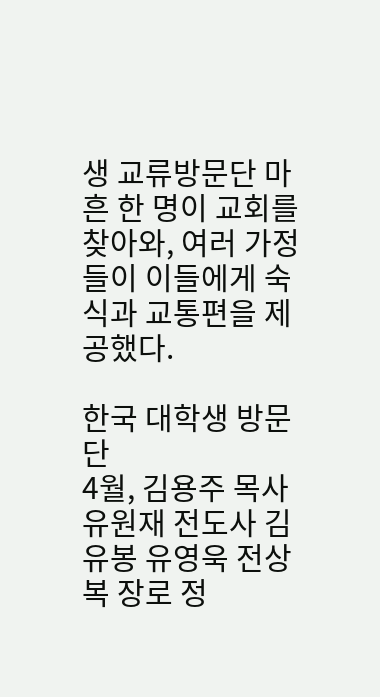생 교류방문단 마흔 한 명이 교회를 찾아와, 여러 가정들이 이들에게 숙식과 교통편을 제공했다.

한국 대학생 방문단
4월, 김용주 목사 유원재 전도사 김유봉 유영욱 전상복 장로 정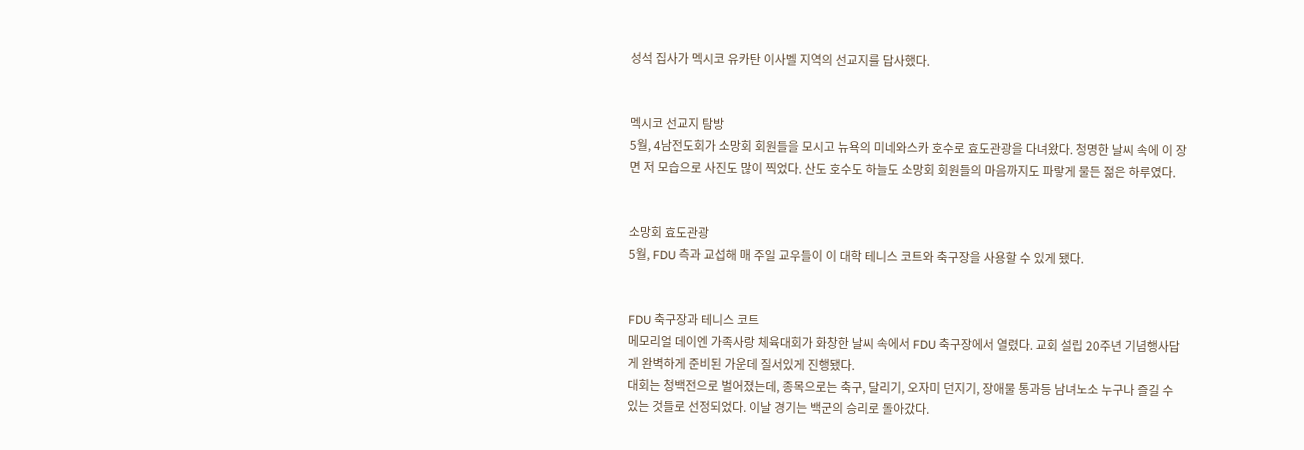성석 집사가 멕시코 유카탄 이사벨 지역의 선교지를 답사했다.


멕시코 선교지 탐방
5월, 4남전도회가 소망회 회원들을 모시고 뉴욕의 미네와스카 호수로 효도관광을 다녀왔다. 청명한 날씨 속에 이 장면 저 모습으로 사진도 많이 찍었다. 산도 호수도 하늘도 소망회 회원들의 마음까지도 파랗게 물든 젊은 하루였다.


소망회 효도관광
5월, FDU 측과 교섭해 매 주일 교우들이 이 대학 테니스 코트와 축구장을 사용할 수 있게 됐다.


FDU 축구장과 테니스 코트
메모리얼 데이엔 가족사랑 체육대회가 화창한 날씨 속에서 FDU 축구장에서 열렸다. 교회 설립 20주년 기념행사답게 완벽하게 준비된 가운데 질서있게 진행됐다.
대회는 청백전으로 벌어졌는데, 종목으로는 축구, 달리기, 오자미 던지기, 장애물 통과등 남녀노소 누구나 즐길 수 있는 것들로 선정되었다. 이날 경기는 백군의 승리로 돌아갔다.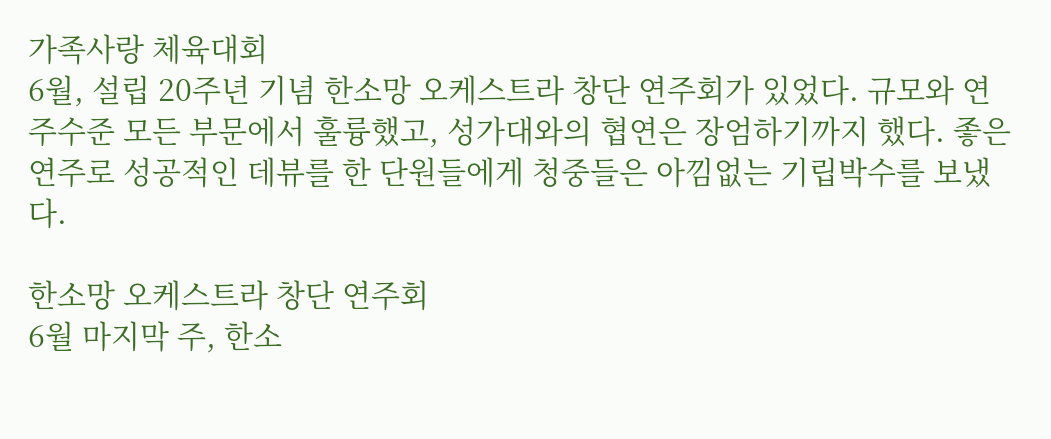가족사랑 체육대회
6월, 설립 20주년 기념 한소망 오케스트라 창단 연주회가 있었다. 규모와 연주수준 모든 부문에서 훌륭했고, 성가대와의 협연은 장엄하기까지 했다. 좋은 연주로 성공적인 데뷰를 한 단원들에게 청중들은 아낌없는 기립박수를 보냈다.

한소망 오케스트라 창단 연주회
6월 마지막 주, 한소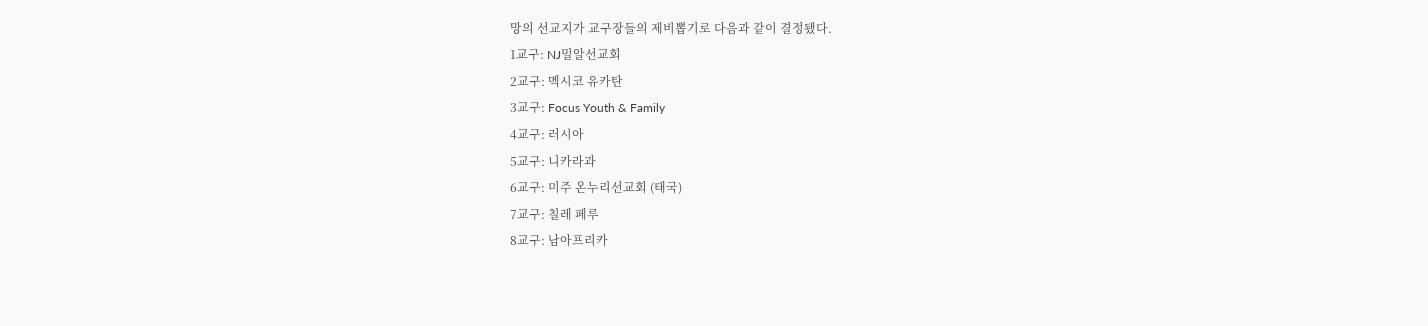망의 선교지가 교구장들의 제비뽑기로 다음과 같이 결정됐다.
1교구: NJ밀알선교회
2교구: 멕시코 유카탄
3교구: Focus Youth & Family
4교구: 러시아
5교구: 니카라과
6교구: 미주 온누리선교회 (태국)
7교구: 칠레 페루
8교구: 남아프리카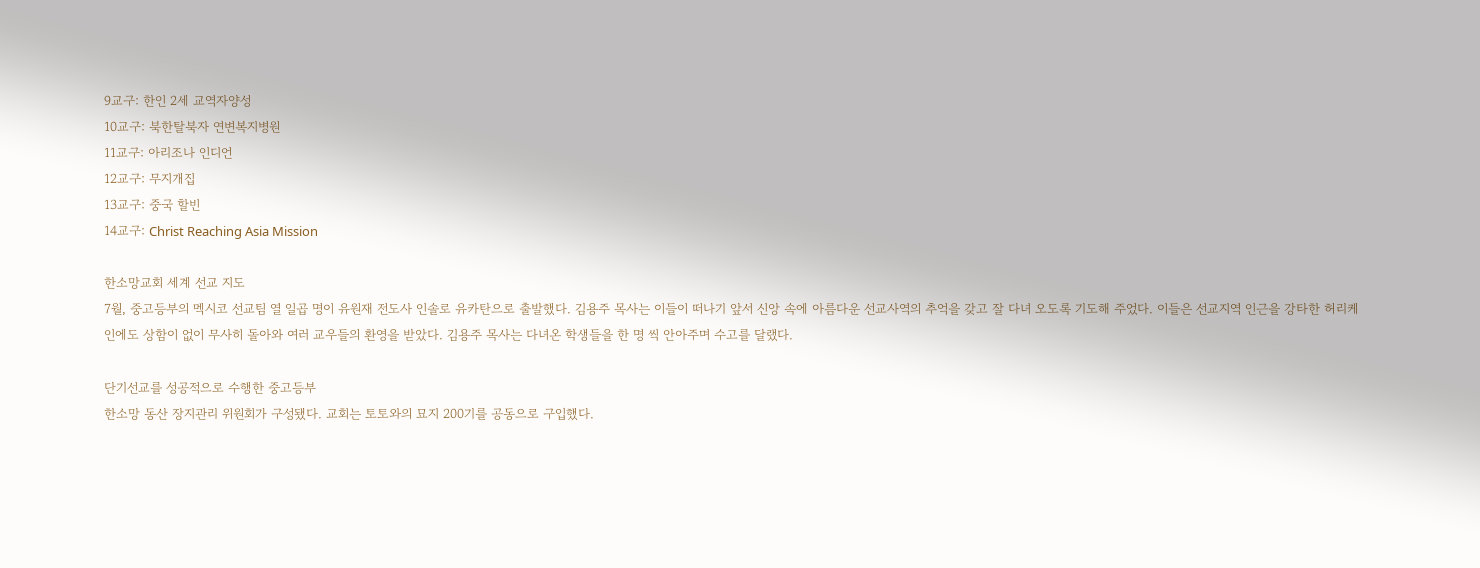9교구: 한인 2세 교역자양성
10교구: 북한탈북자 연변복지병원
11교구: 아리조나 인디언
12교구: 무지개집
13교구: 중국 할빈
14교구: Christ Reaching Asia Mission

한소망교회 세계 선교 지도
7월, 중고등부의 멕시코 선교팀 열 일곱 명이 유원재 전도사 인솔로 유카탄으로 출발했다. 김용주 목사는 이들이 떠나기 앞서 신앙 속에 아름다운 선교사역의 추억을 갖고 잘 다녀 오도록 기도해 주었다. 이들은 선교지역 인근을 강타한 허리케인에도 상함이 없이 무사히 돌아와 여러 교우들의 환영을 받았다. 김용주 목사는 다녀온 학생들을 한 명 씩 안아주며 수고를 달랬다.

단기선교를 성공적으로 수행한 중고등부
한소망 동산 장지관리 위원회가 구성됐다. 교회는 토토와의 묘지 200기를 공동으로 구입했다.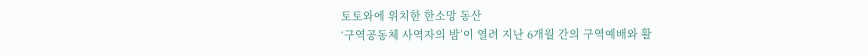토토와에 위치한 한소망 동산
‘구역공동체 사역자의 밤’이 열려 지난 6개월 간의 구역예배와 활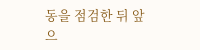동을 점검한 뒤 앞으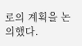로의 계획을 논의했다.